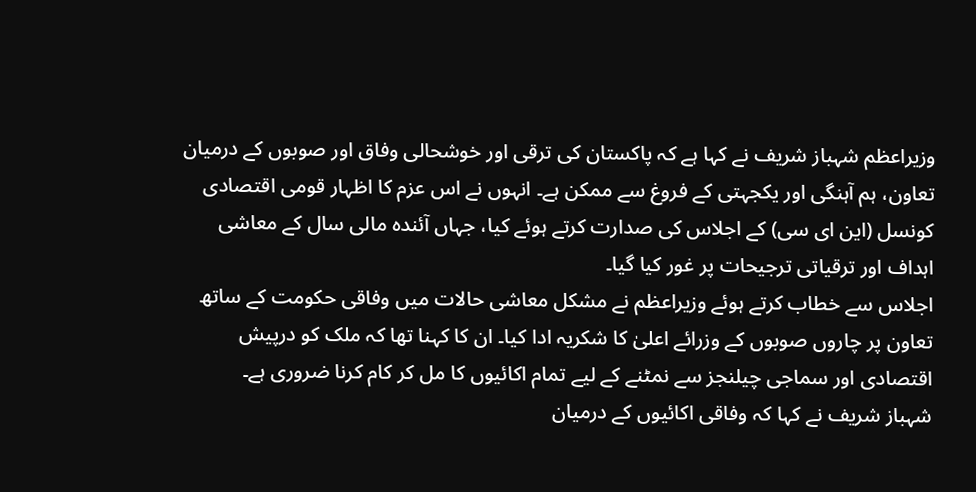وزیراعظم شہباز شریف نے کہا ہے کہ پاکستان کی ترقی اور خوشحالی وفاق اور صوبوں کے درمیان تعاون، ہم آہنگی اور یکجہتی کے فروغ سے ممکن ہے۔ انہوں نے اس عزم کا اظہار قومی اقتصادی کونسل (این ای سی) کے اجلاس کی صدارت کرتے ہوئے کیا، جہاں آئندہ مالی سال کے معاشی اہداف اور ترقیاتی ترجیحات پر غور کیا گیا۔
اجلاس سے خطاب کرتے ہوئے وزیراعظم نے مشکل معاشی حالات میں وفاقی حکومت کے ساتھ تعاون پر چاروں صوبوں کے وزرائے اعلیٰ کا شکریہ ادا کیا۔ ان کا کہنا تھا کہ ملک کو درپیش اقتصادی اور سماجی چیلنجز سے نمٹنے کے لیے تمام اکائیوں کا مل کر کام کرنا ضروری ہے۔
شہباز شریف نے کہا کہ وفاقی اکائیوں کے درمیان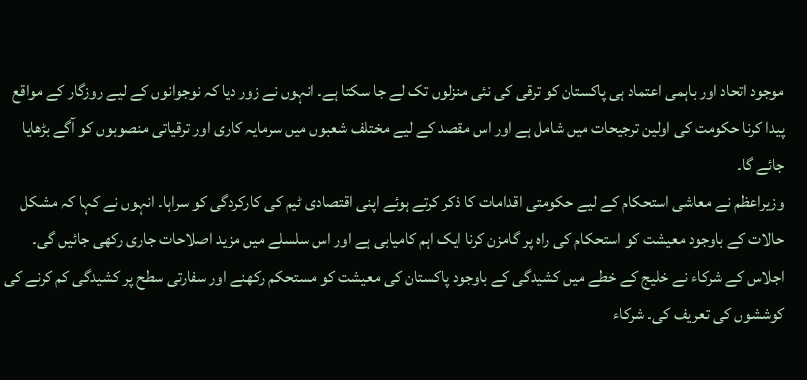موجود اتحاد اور باہمی اعتماد ہی پاکستان کو ترقی کی نئی منزلوں تک لے جا سکتا ہے۔ انہوں نے زور دیا کہ نوجوانوں کے لیے روزگار کے مواقع پیدا کرنا حکومت کی اولین ترجیحات میں شامل ہے اور اس مقصد کے لیے مختلف شعبوں میں سرمایہ کاری اور ترقیاتی منصوبوں کو آگے بڑھایا جائے گا۔
وزیراعظم نے معاشی استحکام کے لیے حکومتی اقدامات کا ذکر کرتے ہوئے اپنی اقتصادی ٹیم کی کارکردگی کو سراہا۔ انہوں نے کہا کہ مشکل حالات کے باوجود معیشت کو استحکام کی راہ پر گامزن کرنا ایک اہم کامیابی ہے اور اس سلسلے میں مزید اصلاحات جاری رکھی جائیں گی۔
اجلاس کے شرکاء نے خلیج کے خطے میں کشیدگی کے باوجود پاکستان کی معیشت کو مستحکم رکھنے اور سفارتی سطح پر کشیدگی کم کرنے کی کوششوں کی تعریف کی۔ شرکاء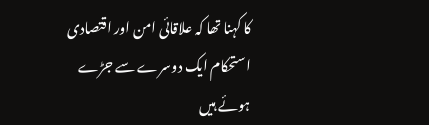کا کہنا تھا کہ علاقائی امن اور اقتصادی استحکام ایک دوسرے سے جڑے ہوئے ہیں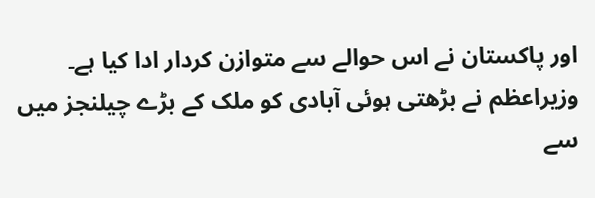اور پاکستان نے اس حوالے سے متوازن کردار ادا کیا ہے۔
وزیراعظم نے بڑھتی ہوئی آبادی کو ملک کے بڑے چیلنجز میں سے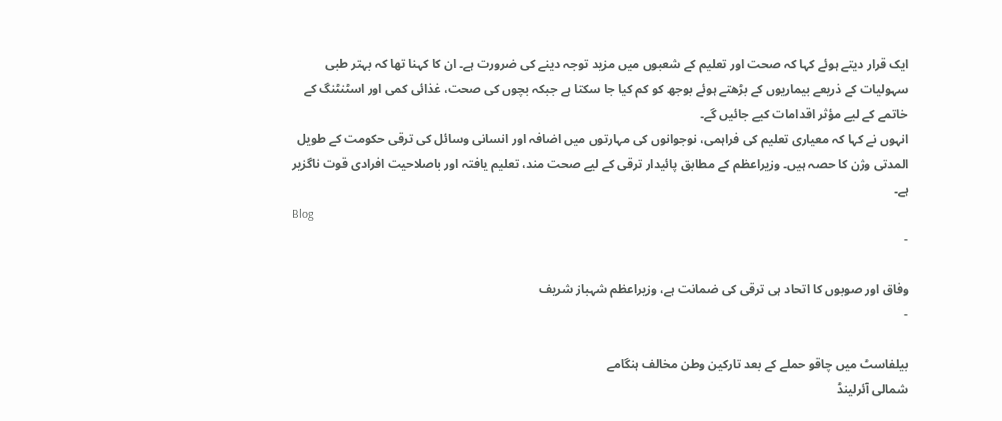ایک قرار دیتے ہوئے کہا کہ صحت اور تعلیم کے شعبوں میں مزید توجہ دینے کی ضرورت ہے۔ ان کا کہنا تھا کہ بہتر طبی سہولیات کے ذریعے بیماریوں کے بڑھتے ہوئے بوجھ کو کم کیا جا سکتا ہے جبکہ بچوں کی صحت، غذائی کمی اور اسٹنٹنگ کے خاتمے کے لیے مؤثر اقدامات کیے جائیں گے۔
انہوں نے کہا کہ معیاری تعلیم کی فراہمی، نوجوانوں کی مہارتوں میں اضافہ اور انسانی وسائل کی ترقی حکومت کے طویل المدتی وژن کا حصہ ہیں۔ وزیراعظم کے مطابق پائیدار ترقی کے لیے صحت مند، تعلیم یافتہ اور باصلاحیت افرادی قوت ناگزیر ہے۔
Blog
-

وفاق اور صوبوں کا اتحاد ہی ترقی کی ضمانت ہے، وزیراعظم شہباز شریف
-

بیلفاسٹ میں چاقو حملے کے بعد تارکین وطن مخالف ہنگامے
شمالی آئرلینڈ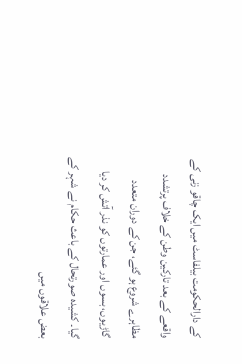کے دارالحکومت بیلفاسٹ میں ایک چاقو زنی کے واقعے کے بعد تارکین وطن کے خلاف پرتشدد مظاہرے شروع ہو گئے، جن کے دوران متعدد گاڑیوں، بسوں اور عمارتوں کو نذر آتش کر دیا گیا۔ کشیدہ صورتحال کے باعث حکام نے شہر کے بعض علاقوں میں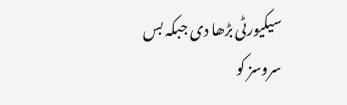سیکیورٹی بڑھا دی جبکہ بس سروسز کو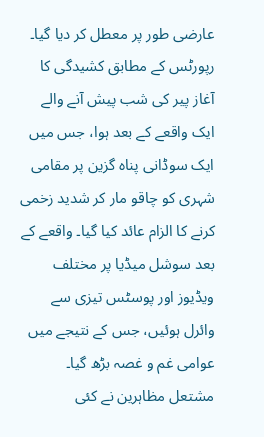عارضی طور پر معطل کر دیا گیا۔
رپورٹس کے مطابق کشیدگی کا آغاز پیر کی شب پیش آنے والے ایک واقعے کے بعد ہوا، جس میں ایک سوڈانی پناہ گزین پر مقامی شہری کو چاقو مار کر شدید زخمی کرنے کا الزام عائد کیا گیا۔ واقعے کے بعد سوشل میڈیا پر مختلف ویڈیوز اور پوسٹس تیزی سے وائرل ہوئیں، جس کے نتیجے میں عوامی غم و غصہ بڑھ گیا۔
مشتعل مظاہرین نے کئی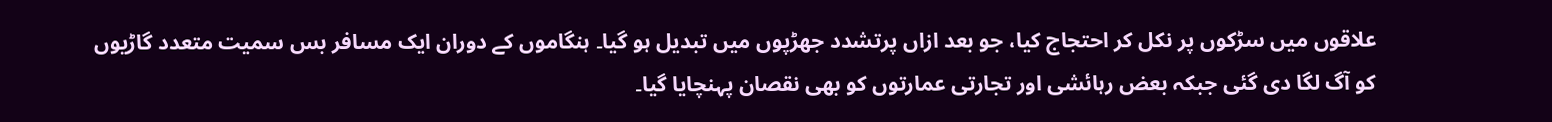علاقوں میں سڑکوں پر نکل کر احتجاج کیا، جو بعد ازاں پرتشدد جھڑپوں میں تبدیل ہو گیا۔ ہنگاموں کے دوران ایک مسافر بس سمیت متعدد گاڑیوں کو آگ لگا دی گئی جبکہ بعض رہائشی اور تجارتی عمارتوں کو بھی نقصان پہنچایا گیا۔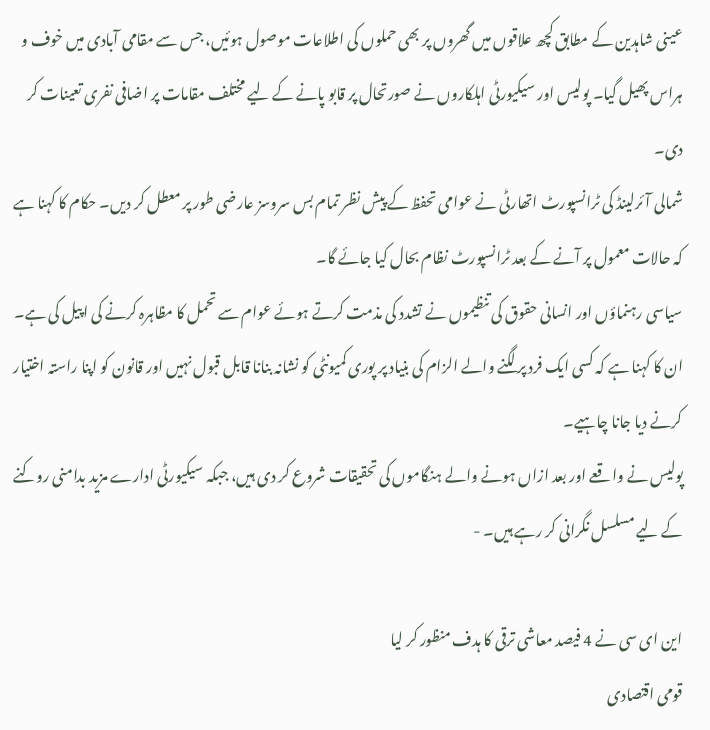عینی شاہدین کے مطابق کچھ علاقوں میں گھروں پر بھی حملوں کی اطلاعات موصول ہوئیں، جس سے مقامی آبادی میں خوف و ہراس پھیل گیا۔ پولیس اور سیکیورٹی اہلکاروں نے صورتحال پر قابو پانے کے لیے مختلف مقامات پر اضافی نفری تعینات کر دی۔
شمالی آئرلینڈ کی ٹرانسپورٹ اتھارٹی نے عوامی تحفظ کے پیش نظر تمام بس سروسز عارضی طور پر معطل کر دیں۔ حکام کا کہنا ہے کہ حالات معمول پر آنے کے بعد ٹرانسپورٹ نظام بحال کیا جائے گا۔
سیاسی رہنماؤں اور انسانی حقوق کی تنظیموں نے تشدد کی مذمت کرتے ہوئے عوام سے تحمل کا مظاہرہ کرنے کی اپیل کی ہے۔ ان کا کہنا ہے کہ کسی ایک فرد پر لگنے والے الزام کی بنیاد پر پوری کمیونٹی کو نشانہ بنانا قابل قبول نہیں اور قانون کو اپنا راستہ اختیار کرنے دیا جانا چاہیے۔
پولیس نے واقعے اور بعد ازاں ہونے والے ہنگاموں کی تحقیقات شروع کر دی ہیں، جبکہ سیکیورٹی ادارے مزید بدامنی روکنے کے لیے مسلسل نگرانی کر رہے ہیں۔ -

این ای سی نے 4 فیصد معاشی ترقی کا ہدف منظور کر لیا
قومی اقتصادی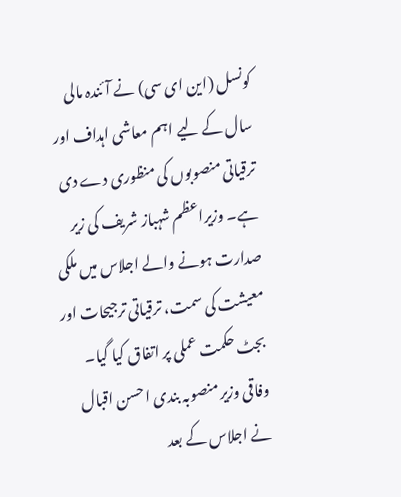کونسل (این ای سی) نے آئندہ مالی سال کے لیے اہم معاشی اہداف اور ترقیاتی منصوبوں کی منظوری دے دی ہے۔ وزیراعظم شہباز شریف کی زیر صدارت ہونے والے اجلاس میں ملکی معیشت کی سمت، ترقیاتی ترجیحات اور بجٹ حکمت عملی پر اتفاق کیا گیا۔
وفاقی وزیر منصوبہ بندی احسن اقبال نے اجلاس کے بعد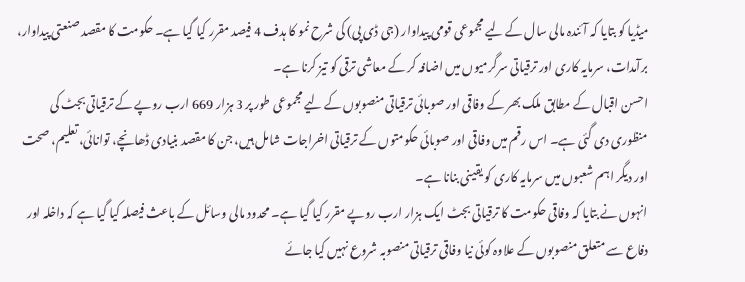میڈیا کو بتایا کہ آئندہ مالی سال کے لیے مجموعی قومی پیداوار (جی ڈی پی) کی شرح نمو کا ہدف 4 فیصد مقرر کیا گیا ہے۔ حکومت کا مقصد صنعتی پیداوار، برآمدات، سرمایہ کاری اور ترقیاتی سرگرمیوں میں اضافہ کر کے معاشی ترقی کو تیز کرنا ہے۔
احسن اقبال کے مطابق ملک بھر کے وفاقی اور صوبائی ترقیاتی منصوبوں کے لیے مجموعی طور پر 3 ہزار 669 ارب روپے کے ترقیاتی بجٹ کی منظوری دی گئی ہے۔ اس رقم میں وفاقی اور صوبائی حکومتوں کے ترقیاتی اخراجات شامل ہیں، جن کا مقصد بنیادی ڈھانچے، توانائی، تعلیم، صحت اور دیگر اہم شعبوں میں سرمایہ کاری کو یقینی بنانا ہے۔
انہوں نے بتایا کہ وفاقی حکومت کا ترقیاتی بجٹ ایک ہزار ارب روپے مقرر کیا گیا ہے۔ محدود مالی وسائل کے باعث فیصلہ کیا گیا ہے کہ داخلہ اور دفاع سے متعلق منصوبوں کے علاوہ کوئی نیا وفاقی ترقیاتی منصوبہ شروع نہیں کیا جائے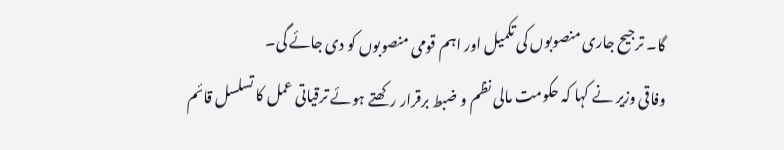گا۔ ترجیح جاری منصوبوں کی تکمیل اور اہم قومی منصوبوں کو دی جائے گی۔
وفاقی وزیر نے کہا کہ حکومت مالی نظم و ضبط برقرار رکھتے ہوئے ترقیاتی عمل کا تسلسل قائم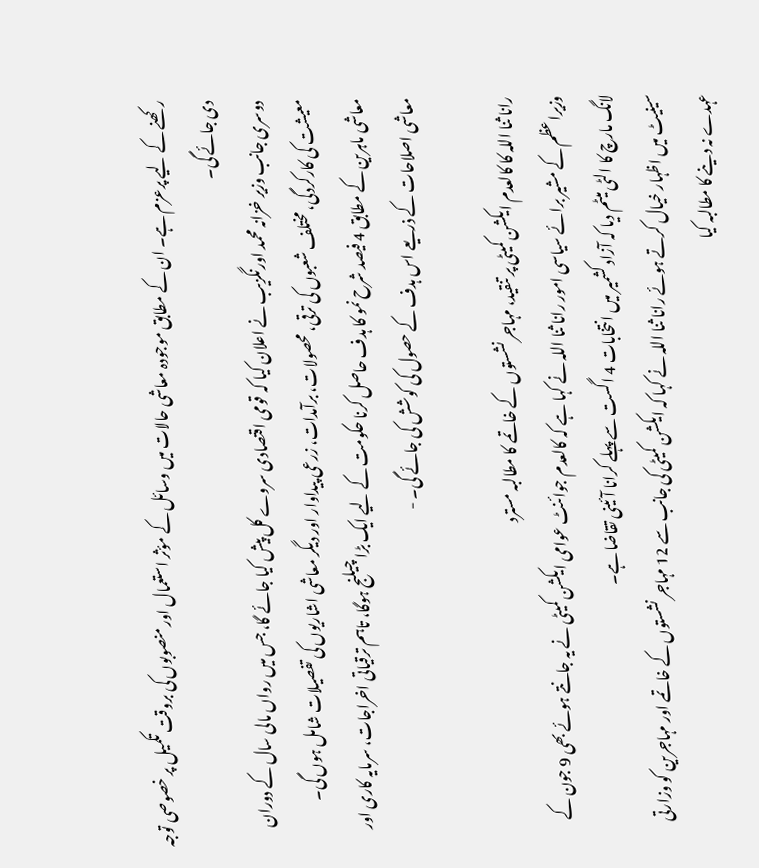رکھنے کے لیے پرعزم ہے۔ ان کے مطابق موجودہ معاشی حالات میں وسائل کے مؤثر استعمال اور منصوبوں کی بروقت تکمیل پر خصوصی توجہ دی جائے گی۔
دوسری جانب وزیر خزانہ محمد اورنگزیب نے اعلان کیا کہ قومی اقتصادی سروے کل پیش کیا جائے گا، جس میں رواں مالی سال کے دوران معیشت کی کارکردگی، مختلف شعبوں کی ترقی، محصولات، برآمدات، زرعی پیداوار اور دیگر معاشی اشاریوں کی تفصیلات شامل ہوں گی۔
معاشی ماہرین کے مطابق 4 فیصد شرح نمو کا ہدف حاصل کرنا حکومت کے لیے ایک بڑا چیلنج ہوگا، تاہم ترقیاتی اخراجات، سرمایہ کاری اور معاشی اصلاحات کے ذریعے اس ہدف کے حصول کی کوشش کی جائے گی۔ -

رانا ثنا اللہ کا کالعدم ایکشن کمیٹی پر تنقید، مہاجر نشستوں کے خاتمے کا مطالبہ مسترد
وزیراعظم کے مشیر برائے سیاسی امور رانا ثنا اللہ نے کہا ہے کہ کالعدم جوائنٹ عوامی ایکشن کمیٹی نے یہ جانتے ہوئے بھی 9 جون کے لانگ مارچ کا الٹی میٹم دیا کہ آزاد کشمیر میں انتخابات 4 اگست سے پہلے کرانا آئینی تقاضا ہے۔
سینیٹ میں اظہار خیال کرتے ہوئے رانا ثنا اللہ نے کہا کہ ایکشن کمیٹی کی جانب سے 12 مہاجر نشستوں کے خاتمے اور مہاجرین کو وزارتی عہدے نہ دینے کا مطالبہ کیا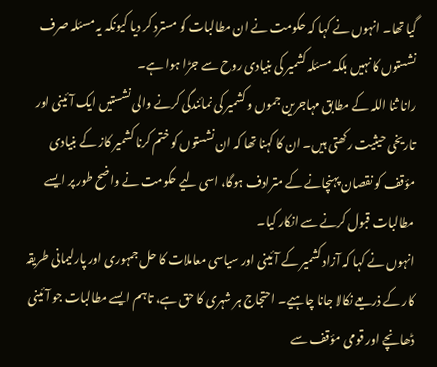گیا تھا۔ انہوں نے کہا کہ حکومت نے ان مطالبات کو مسترد کر دیا کیونکہ یہ مسئلہ صرف نشستوں کا نہیں بلکہ مسئلہ کشمیر کی بنیادی روح سے جڑا ہوا ہے۔
رانا ثنا اللہ کے مطابق مہاجرین جموں و کشمیر کی نمائندگی کرنے والی نشستیں ایک آئینی اور تاریخی حیثیت رکھتی ہیں۔ ان کا کہنا تھا کہ ان نشستوں کو ختم کرنا کشمیر کاز کے بنیادی مؤقف کو نقصان پہنچانے کے مترادف ہوگا، اسی لیے حکومت نے واضح طور پر ایسے مطالبات قبول کرنے سے انکار کیا۔
انہوں نے کہا کہ آزاد کشمیر کے آئینی اور سیاسی معاملات کا حل جمہوری اور پارلیمانی طریقہ کار کے ذریعے نکالا جانا چاہیے۔ احتجاج ہر شہری کا حق ہے، تاہم ایسے مطالبات جو آئینی ڈھانچے اور قومی مؤقف سے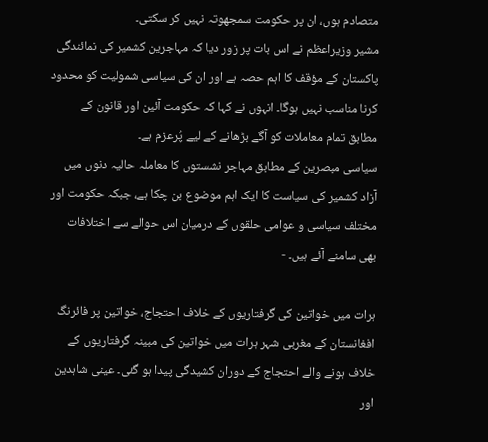متصادم ہوں، ان پر حکومت سمجھوتہ نہیں کر سکتی۔
مشیر وزیراعظم نے اس بات پر زور دیا کہ مہاجرین کشمیر کی نمائندگی پاکستان کے مؤقف کا اہم حصہ ہے اور ان کی سیاسی شمولیت کو محدود کرنا مناسب نہیں ہوگا۔ انہوں نے کہا کہ حکومت آئین اور قانون کے مطابق تمام معاملات کو آگے بڑھانے کے لیے پُرعزم ہے۔
سیاسی مبصرین کے مطابق مہاجر نشستوں کا معاملہ حالیہ دنوں میں آزاد کشمیر کی سیاست کا ایک اہم موضوع بن چکا ہے، جبکہ حکومت اور مختلف سیاسی و عوامی حلقوں کے درمیان اس حوالے سے اختلافات بھی سامنے آئے ہیں۔ -

ہرات میں خواتین کی گرفتاریوں کے خلاف احتجاج، خواتین پر فائرنگ
افغانستان کے مغربی شہر ہرات میں خواتین کی مبینہ گرفتاریوں کے خلاف ہونے والے احتجاج کے دوران کشیدگی پیدا ہو گئی۔ عینی شاہدین اور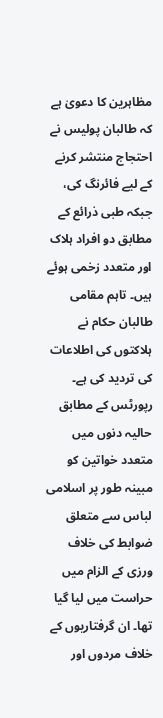مظاہرین کا دعویٰ ہے کہ طالبان پولیس نے احتجاج منتشر کرنے کے لیے فائرنگ کی، جبکہ طبی ذرائع کے مطابق دو افراد ہلاک اور متعدد زخمی ہوئے ہیں۔ تاہم مقامی طالبان حکام نے ہلاکتوں کی اطلاعات کی تردید کی ہے۔
رپورٹس کے مطابق حالیہ دنوں میں متعدد خواتین کو مبینہ طور پر اسلامی لباس سے متعلق ضوابط کی خلاف ورزی کے الزام میں حراست میں لیا گیا تھا۔ ان گرفتاریوں کے خلاف مردوں اور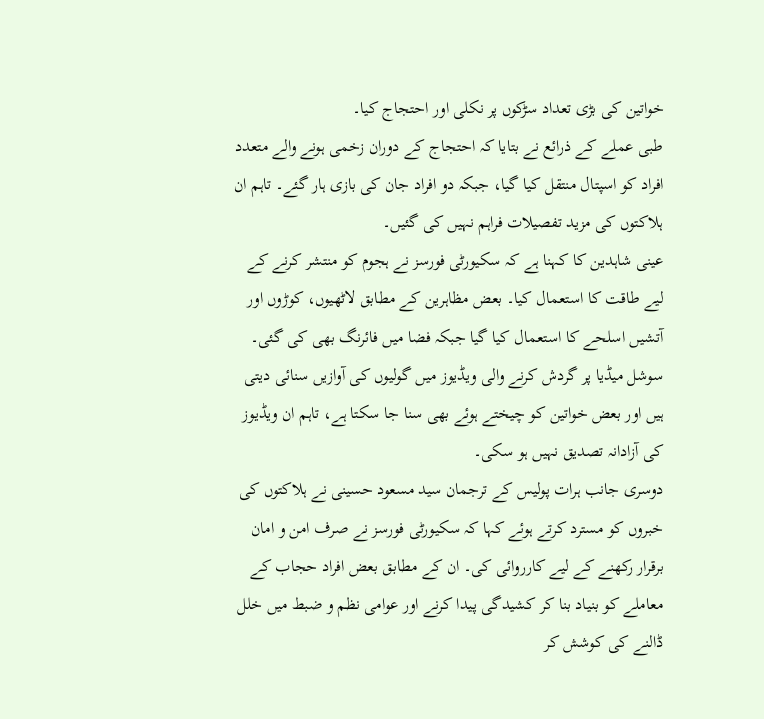خواتین کی بڑی تعداد سڑکوں پر نکلی اور احتجاج کیا۔
طبی عملے کے ذرائع نے بتایا کہ احتجاج کے دوران زخمی ہونے والے متعدد افراد کو اسپتال منتقل کیا گیا، جبکہ دو افراد جان کی بازی ہار گئے۔ تاہم ان ہلاکتوں کی مزید تفصیلات فراہم نہیں کی گئیں۔
عینی شاہدین کا کہنا ہے کہ سکیورٹی فورسز نے ہجوم کو منتشر کرنے کے لیے طاقت کا استعمال کیا۔ بعض مظاہرین کے مطابق لاٹھیوں، کوڑوں اور آتشیں اسلحے کا استعمال کیا گیا جبکہ فضا میں فائرنگ بھی کی گئی۔ سوشل میڈیا پر گردش کرنے والی ویڈیوز میں گولیوں کی آوازیں سنائی دیتی ہیں اور بعض خواتین کو چیختے ہوئے بھی سنا جا سکتا ہے، تاہم ان ویڈیوز کی آزادانہ تصدیق نہیں ہو سکی۔
دوسری جانب ہرات پولیس کے ترجمان سید مسعود حسینی نے ہلاکتوں کی خبروں کو مسترد کرتے ہوئے کہا کہ سکیورٹی فورسز نے صرف امن و امان برقرار رکھنے کے لیے کارروائی کی۔ ان کے مطابق بعض افراد حجاب کے معاملے کو بنیاد بنا کر کشیدگی پیدا کرنے اور عوامی نظم و ضبط میں خلل ڈالنے کی کوشش کر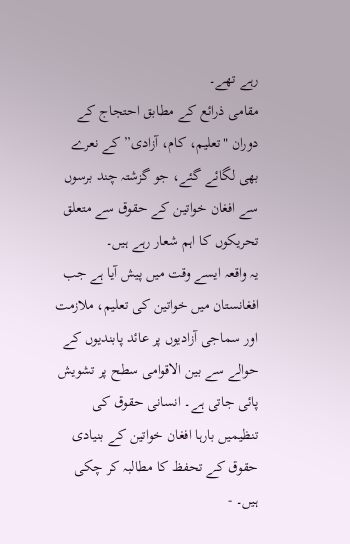رہے تھے۔
مقامی ذرائع کے مطابق احتجاج کے دوران "تعلیم، کام، آزادی” کے نعرے بھی لگائے گئے، جو گزشتہ چند برسوں سے افغان خواتین کے حقوق سے متعلق تحریکوں کا اہم شعار رہے ہیں۔
یہ واقعہ ایسے وقت میں پیش آیا ہے جب افغانستان میں خواتین کی تعلیم، ملازمت اور سماجی آزادیوں پر عائد پابندیوں کے حوالے سے بین الاقوامی سطح پر تشویش پائی جاتی ہے۔ انسانی حقوق کی تنظیمیں بارہا افغان خواتین کے بنیادی حقوق کے تحفظ کا مطالبہ کر چکی ہیں۔ -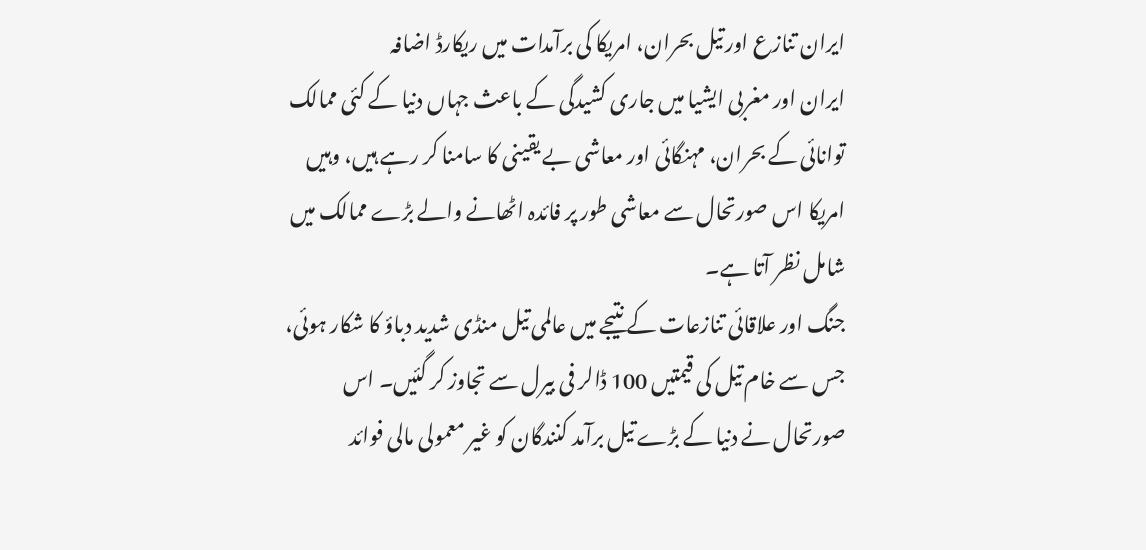ایران تنازع اور تیل بحران، امریکا کی برآمدات میں ریکارڈ اضافہ
ایران اور مغربی ایشیا میں جاری کشیدگی کے باعث جہاں دنیا کے کئی ممالک توانائی کے بحران، مہنگائی اور معاشی بے یقینی کا سامنا کر رہے ہیں، وہیں امریکا اس صورتحال سے معاشی طور پر فائدہ اٹھانے والے بڑے ممالک میں شامل نظر آتا ہے۔
جنگ اور علاقائی تنازعات کے نتیجے میں عالمی تیل منڈی شدید دباؤ کا شکار ہوئی، جس سے خام تیل کی قیمتیں 100 ڈالر فی بیرل سے تجاوز کر گئیں۔ اس صورتحال نے دنیا کے بڑے تیل برآمد کنندگان کو غیر معمولی مالی فوائد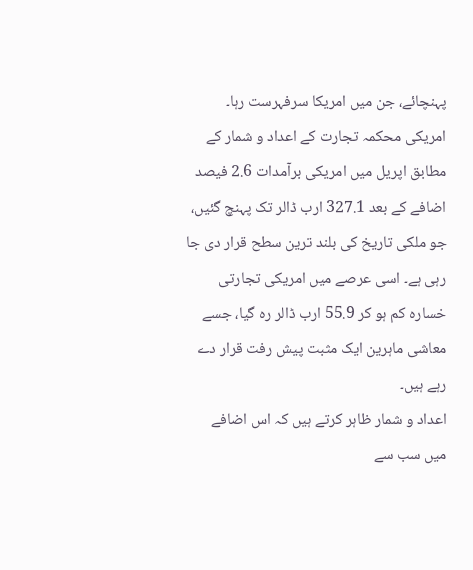پہنچائے، جن میں امریکا سرفہرست رہا۔
امریکی محکمہ تجارت کے اعداد و شمار کے مطابق اپریل میں امریکی برآمدات 2.6 فیصد اضافے کے بعد 327.1 ارب ڈالر تک پہنچ گئیں، جو ملکی تاریخ کی بلند ترین سطح قرار دی جا رہی ہے۔ اسی عرصے میں امریکی تجارتی خسارہ کم ہو کر 55.9 ارب ڈالر رہ گیا، جسے معاشی ماہرین ایک مثبت پیش رفت قرار دے رہے ہیں۔
اعداد و شمار ظاہر کرتے ہیں کہ اس اضافے میں سب سے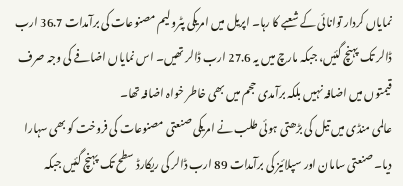نمایاں کردار توانائی کے شعبے کا رہا۔ اپریل میں امریکی پٹرولیم مصنوعات کی برآمدات 36.7 ارب ڈالر تک پہنچ گئیں، جبکہ مارچ میں یہ 27.6 ارب ڈالر تھیں۔ اس نمایاں اضافے کی وجہ صرف قیمتوں میں اضافہ نہیں بلکہ برآمدی حجم میں بھی خاطر خواہ اضافہ تھا۔
عالمی منڈی میں تیل کی بڑھتی ہوئی طلب نے امریکی صنعتی مصنوعات کی فروخت کو بھی سہارا دیا۔ صنعتی سامان اور سپلائیز کی برآمدات 89 ارب ڈالر کی ریکارڈ سطح تک پہنچ گئیں جبکہ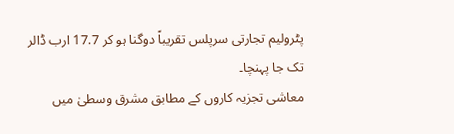پٹرولیم تجارتی سرپلس تقریباً دوگنا ہو کر 17.7 ارب ڈالر تک جا پہنچا۔
معاشی تجزیہ کاروں کے مطابق مشرق وسطیٰ میں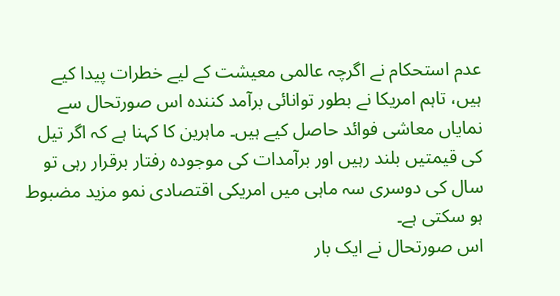عدم استحکام نے اگرچہ عالمی معیشت کے لیے خطرات پیدا کیے ہیں، تاہم امریکا نے بطور توانائی برآمد کنندہ اس صورتحال سے نمایاں معاشی فوائد حاصل کیے ہیں۔ ماہرین کا کہنا ہے کہ اگر تیل کی قیمتیں بلند رہیں اور برآمدات کی موجودہ رفتار برقرار رہی تو سال کی دوسری سہ ماہی میں امریکی اقتصادی نمو مزید مضبوط ہو سکتی ہے۔
اس صورتحال نے ایک بار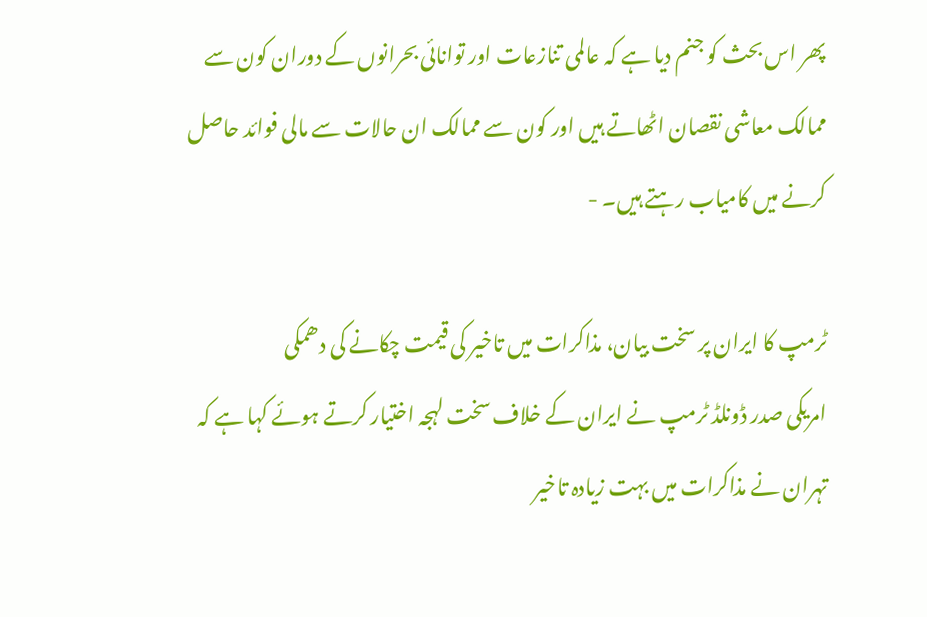پھر اس بحث کو جنم دیا ہے کہ عالمی تنازعات اور توانائی بحرانوں کے دوران کون سے ممالک معاشی نقصان اٹھاتے ہیں اور کون سے ممالک ان حالات سے مالی فوائد حاصل کرنے میں کامیاب رہتے ہیں۔ -

ٹرمپ کا ایران پر سخت بیان، مذاکرات میں تاخیر کی قیمت چکانے کی دھمکی
امریکی صدر ڈونلڈ ٹرمپ نے ایران کے خلاف سخت لہجہ اختیار کرتے ہوئے کہا ہے کہ تہران نے مذاکرات میں بہت زیادہ تاخیر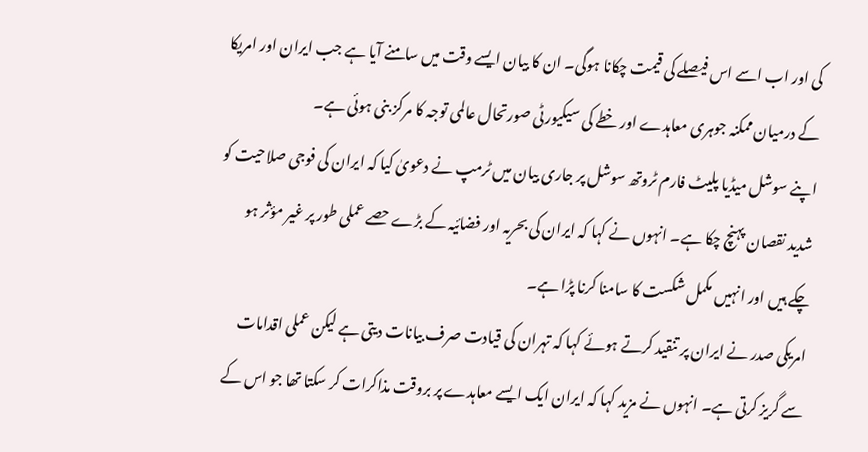کی اور اب اسے اس فیصلے کی قیمت چکانا ہوگی۔ ان کا بیان ایسے وقت میں سامنے آیا ہے جب ایران اور امریکا کے درمیان ممکنہ جوہری معاہدے اور خطے کی سیکیورٹی صورتحال عالمی توجہ کا مرکز بنی ہوئی ہے۔
اپنے سوشل میڈیا پلیٹ فارم ٹروتھ سوشل پر جاری بیان میں ٹرمپ نے دعویٰ کیا کہ ایران کی فوجی صلاحیت کو شدید نقصان پہنچ چکا ہے۔ انہوں نے کہا کہ ایران کی بحریہ اور فضائیہ کے بڑے حصے عملی طور پر غیر مؤثر ہو چکے ہیں اور انہیں مکمل شکست کا سامنا کرنا پڑا ہے۔
امریکی صدر نے ایران پر تنقید کرتے ہوئے کہا کہ تہران کی قیادت صرف بیانات دیتی ہے لیکن عملی اقدامات سے گریز کرتی ہے۔ انہوں نے مزید کہا کہ ایران ایک ایسے معاہدے پر بروقت مذاکرات کر سکتا تھا جو اس کے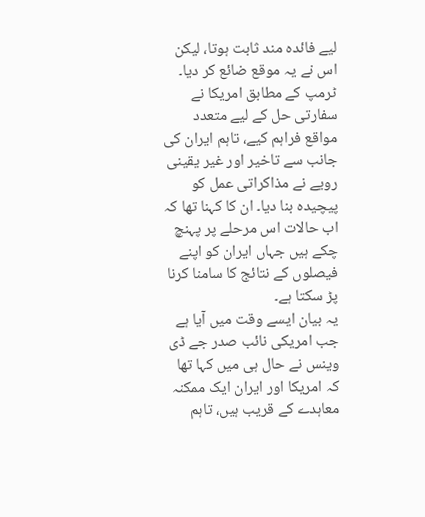لیے فائدہ مند ثابت ہوتا، لیکن اس نے یہ موقع ضائع کر دیا۔
ٹرمپ کے مطابق امریکا نے سفارتی حل کے لیے متعدد مواقع فراہم کیے، تاہم ایران کی جانب سے تاخیر اور غیر یقینی رویے نے مذاکراتی عمل کو پیچیدہ بنا دیا۔ ان کا کہنا تھا کہ اب حالات اس مرحلے پر پہنچ چکے ہیں جہاں ایران کو اپنے فیصلوں کے نتائج کا سامنا کرنا پڑ سکتا ہے۔
یہ بیان ایسے وقت میں آیا ہے جب امریکی نائب صدر جے ڈی وینس نے حال ہی میں کہا تھا کہ امریکا اور ایران ایک ممکنہ معاہدے کے قریب ہیں، تاہم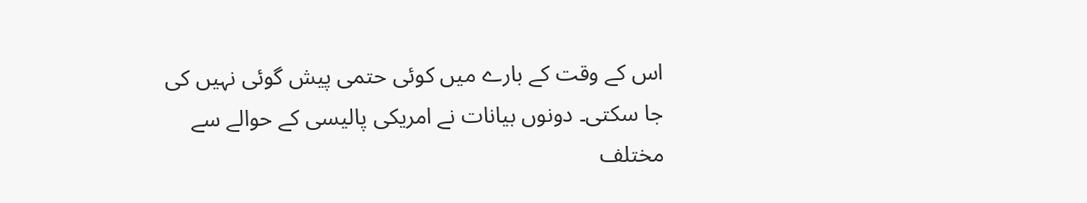اس کے وقت کے بارے میں کوئی حتمی پیش گوئی نہیں کی جا سکتی۔ دونوں بیانات نے امریکی پالیسی کے حوالے سے مختلف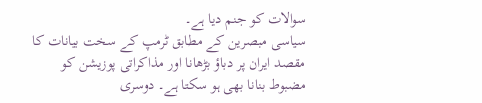سوالات کو جنم دیا ہے۔
سیاسی مبصرین کے مطابق ٹرمپ کے سخت بیانات کا مقصد ایران پر دباؤ بڑھانا اور مذاکراتی پوزیشن کو مضبوط بنانا بھی ہو سکتا ہے۔ دوسری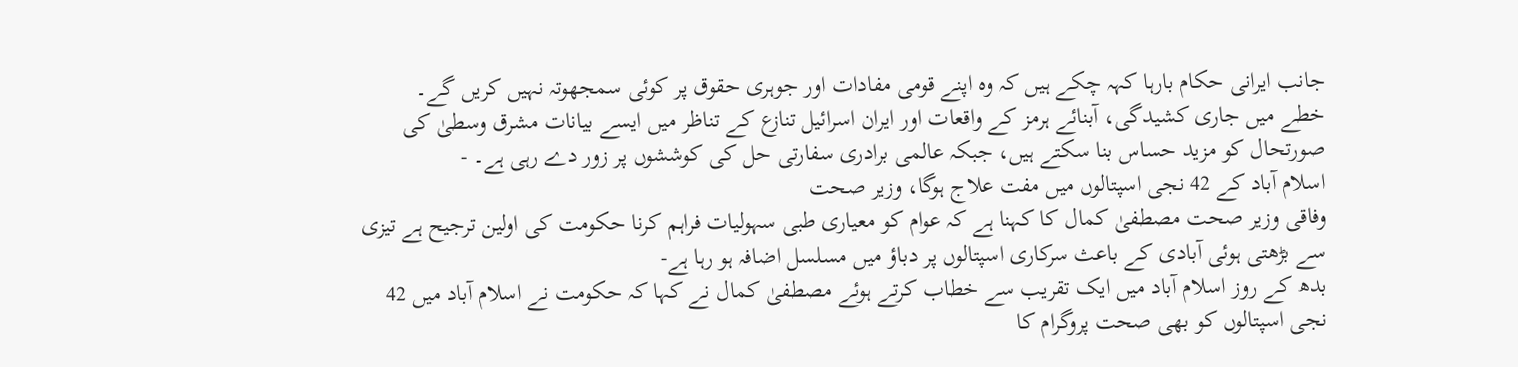جانب ایرانی حکام بارہا کہہ چکے ہیں کہ وہ اپنے قومی مفادات اور جوہری حقوق پر کوئی سمجھوتہ نہیں کریں گے۔
خطے میں جاری کشیدگی، آبنائے ہرمز کے واقعات اور ایران اسرائیل تنازع کے تناظر میں ایسے بیانات مشرق وسطیٰ کی صورتحال کو مزید حساس بنا سکتے ہیں، جبکہ عالمی برادری سفارتی حل کی کوششوں پر زور دے رہی ہے۔ -
اسلام آباد کے 42 نجی اسپتالوں میں مفت علاج ہوگا، وزیر صحت
وفاقی وزیر صحت مصطفیٰ کمال کا کہنا ہے کہ عوام کو معیاری طبی سہولیات فراہم کرنا حکومت کی اولین ترجیح ہے تیزی سے بڑھتی ہوئی آبادی کے باعث سرکاری اسپتالوں پر دباؤ میں مسلسل اضافہ ہو رہا ہے-
بدھ کے روز اسلام آباد میں ایک تقریب سے خطاب کرتے ہوئے مصطفیٰ کمال نے کہا کہ حکومت نے اسلام آباد میں 42 نجی اسپتالوں کو بھی صحت پروگرام کا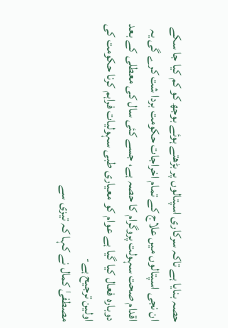حصہ بنایا ہے تاکہ سرکاری اسپتالوں پر بڑھتے ہوئے بوجھ کو کم کیا جا سکے ان نجی اسپتالوں میں علاج کے تمام اخراجات حکومت بردا شت کرے گی یہ اقدام صحت سہولت پروگرام کا حصہ ہے، جسے کئی سال کی معطلی کے بعد دوبارہ فعال کیا گیا ہے عوام کو معیاری طبی سہولیات فراہم کرنا حکومت کی اولین ترجیح ہے-
مصطفیٰ کمال نے کہا کہ تیزی سے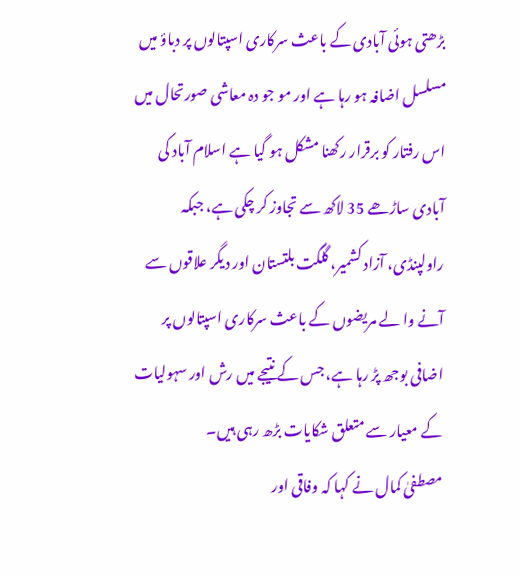بڑھتی ہوئی آبادی کے باعث سرکاری اسپتالوں پر دباؤ میں مسلسل اضافہ ہو رہا ہے اور مو جو دہ معاشی صورتحال میں اس رفتار کو برقرار رکھنا مشکل ہو گیا ہے اسلام آباد کی آبادی ساڑھے 35 لاکھ سے تجاوز کر چکی ہے، جبکہ راولپنڈی، آزاد کشمیر، گلگت بلتستان اور دیگر علاقوں سے آنے وا لے مریضوں کے باعث سرکاری اسپتالوں پر اضافی بوجھ پڑ رہا ہے، جس کے نتیجے میں رش اور سہولیات کے معیار سے متعلق شکایات بڑھ رہی ہیں۔
مصطفیٰ کمال نے کہا کہ وفاقی اور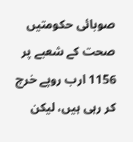صوبائی حکومتیں صحت کے شعبے پر 1156 ارب روپے خرچ کر رہی ہیں، لیکن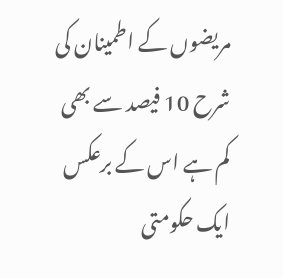مریضوں کے اطمینان کی شرح 10 فیصد سے بھی کم ہے اس کے برعکس ایک حکومتی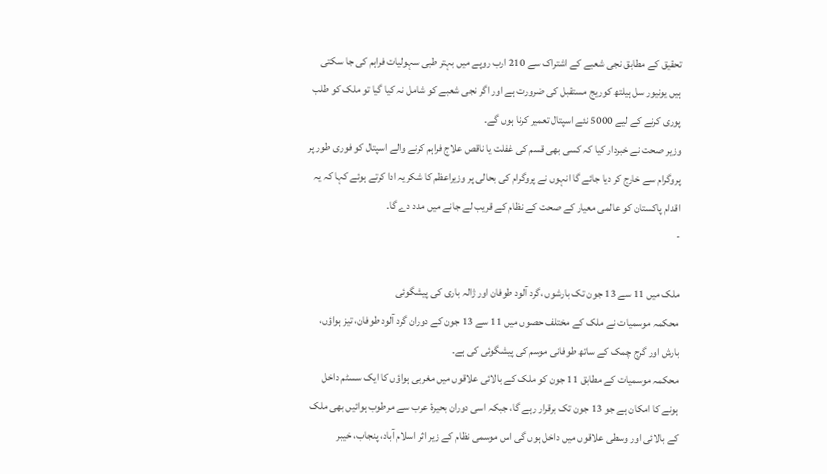تحقیق کے مطابق نجی شعبے کے اشتراک سے 210 ارب روپے میں بہتر طبی سہولیات فراہم کی جا سکتی ہیں یونیور سل ہیلتھ کوریج مستقبل کی ضرورت ہے اور اگر نجی شعبے کو شامل نہ کیا گیا تو ملک کو طلب پوری کرنے کے لیے 5000 نئے اسپتال تعمیر کرنا ہوں گے۔
وزیر صحت نے خبردار کیا کہ کسی بھی قسم کی غفلت یا ناقص علاج فراہم کرنے والے اسپتال کو فوری طور پر پروگرام سے خارج کر دیا جائے گا انہوں نے پروگرام کی بحالی پر وزیراعظم کا شکریہ ادا کرتے ہوئے کہا کہ یہ اقدام پاکستان کو عالمی معیار کے صحت کے نظام کے قریب لے جانے میں مدد دے گا۔
-

ملک میں 11 سے 13 جون تک بارشوں ،گرد آلود طوفان اور ژالہ باری کی پیشگوئی
محکمہ موسمیات نے ملک کے مختلف حصوں میں 11 سے 13 جون کے دوران گرد آلود طوفان، تیز ہواؤں، بارش اور گرج چمک کے ساتھ طوفانی موسم کی پیشگوئی کی ہے۔
محکمہ موسمیات کے مطابق 11 جون کو ملک کے بالائی علاقوں میں مغربی ہواؤں کا ایک سسٹم داخل ہونے کا امکان ہے جو 13 جون تک برقرار رہے گا، جبکہ اسی دوران بحیرۂ عرب سے مرطوب ہوائیں بھی ملک کے بالائی اور وسطی علاقوں میں داخل ہوں گی اس موسمی نظام کے زیر اثر اسلام آباد، پنجاب، خیبر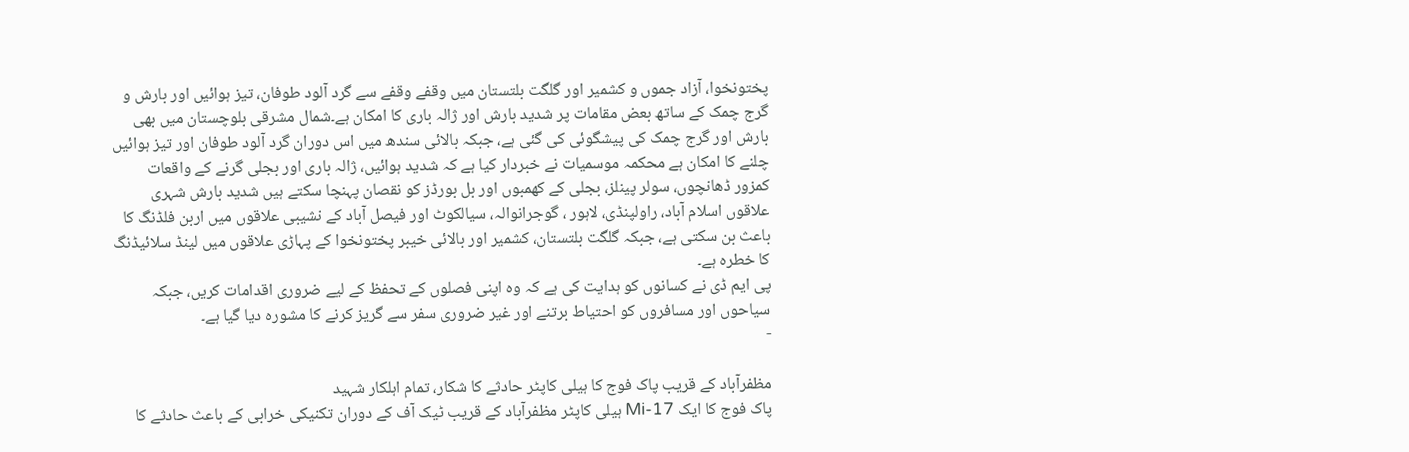پختونخوا، آزاد جموں و کشمیر اور گلگت بلتستان میں وقفے وقفے سے گرد آلود طوفان، تیز ہوائیں اور بارش و گرج چمک کے ساتھ بعض مقامات پر شدید بارش اور ژالہ باری کا امکان ہے۔شمال مشرقی بلوچستان میں بھی بارش اور گرج چمک کی پیشگوئی کی گئی ہے، جبکہ بالائی سندھ میں اس دوران گرد آلود طوفان اور تیز ہوائیں چلنے کا امکان ہے محکمہ موسمیات نے خبردار کیا ہے کہ شدید ہوائیں، ژالہ باری اور بجلی گرنے کے واقعات کمزور ڈھانچوں، سولر پینلز، بجلی کے کھمبوں اور بل بورڈز کو نقصان پہنچا سکتے ہیں شدید بارش شہری علاقوں اسلام آباد، راولپنڈی، لاہور ، گوجرانوالہ، سیالکوٹ اور فیصل آباد کے نشیبی علاقوں میں اربن فلڈنگ کا باعث بن سکتی ہے، جبکہ گلگت بلتستان، کشمیر اور بالائی خیبر پختونخوا کے پہاڑی علاقوں میں لینڈ سلائیڈنگ کا خطرہ ہے۔
پی ایم ڈی نے کسانوں کو ہدایت کی ہے کہ وہ اپنی فصلوں کے تحفظ کے لیے ضروری اقدامات کریں، جبکہ سیاحوں اور مسافروں کو احتیاط برتنے اور غیر ضروری سفر سے گریز کرنے کا مشورہ دیا گیا ہے۔
-

مظفرآباد کے قریب پاک فوج کا ہیلی کاپٹر حادثے کا شکار، تمام اہلکار شہید
پاک فوج کا ایک Mi-17 ہیلی کاپٹر مظفرآباد کے قریب ٹیک آف کے دوران تکنیکی خرابی کے باعث حادثے کا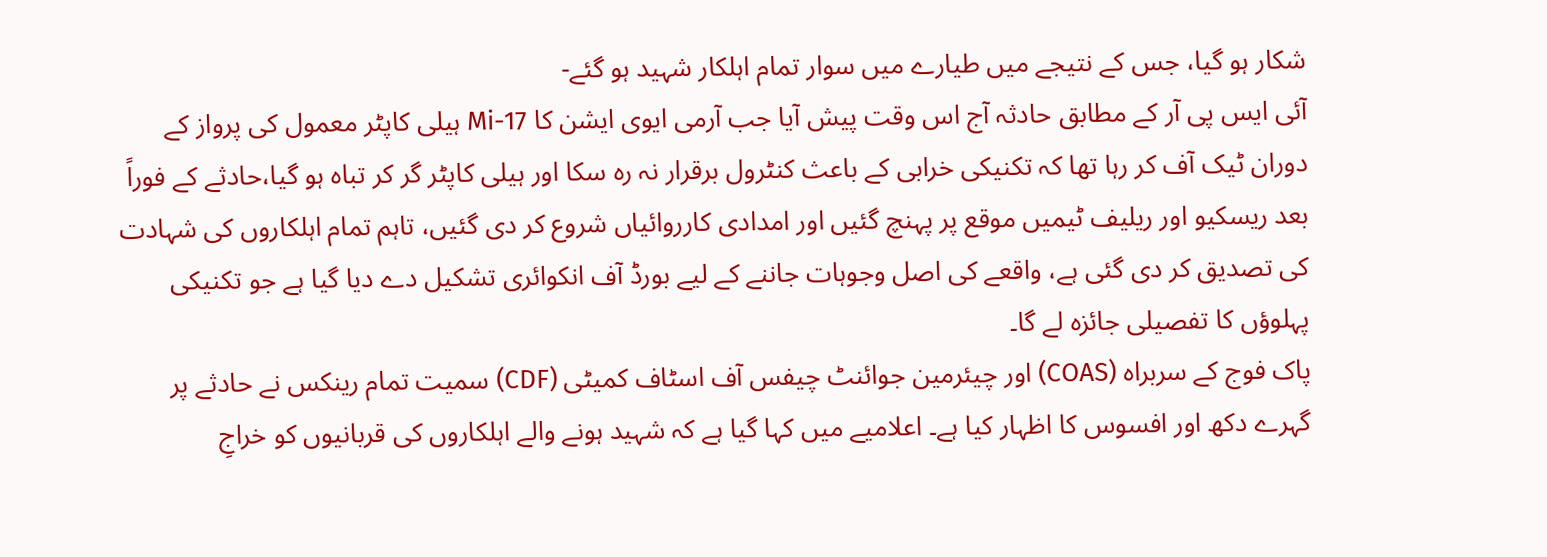شکار ہو گیا، جس کے نتیجے میں طیارے میں سوار تمام اہلکار شہید ہو گئے-
آئی ایس پی آر کے مطابق حادثہ آج اس وقت پیش آیا جب آرمی ایوی ایشن کا Mi-17 ہیلی کاپٹر معمول کی پرواز کے دوران ٹیک آف کر رہا تھا کہ تکنیکی خرابی کے باعث کنٹرول برقرار نہ رہ سکا اور ہیلی کاپٹر گر کر تباہ ہو گیا،حادثے کے فوراً بعد ریسکیو اور ریلیف ٹیمیں موقع پر پہنچ گئیں اور امدادی کارروائیاں شروع کر دی گئیں، تاہم تمام اہلکاروں کی شہادت کی تصدیق کر دی گئی ہے، واقعے کی اصل وجوہات جاننے کے لیے بورڈ آف انکوائری تشکیل دے دیا گیا ہے جو تکنیکی پہلوؤں کا تفصیلی جائزہ لے گا۔
پاک فوج کے سربراہ (COAS) اور چیئرمین جوائنٹ چیفس آف اسٹاف کمیٹی (CDF) سمیت تمام رینکس نے حادثے پر گہرے دکھ اور افسوس کا اظہار کیا ہے۔ اعلامیے میں کہا گیا ہے کہ شہید ہونے والے اہلکاروں کی قربانیوں کو خراجِ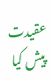عقیدت پیش کیا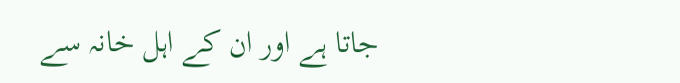جاتا ہے اور ان کے اہل خانہ سے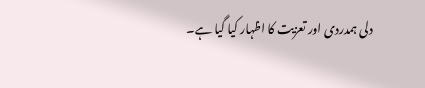دلی ہمدردی اور تعزیت کا اظہار کیا گیا ہے۔